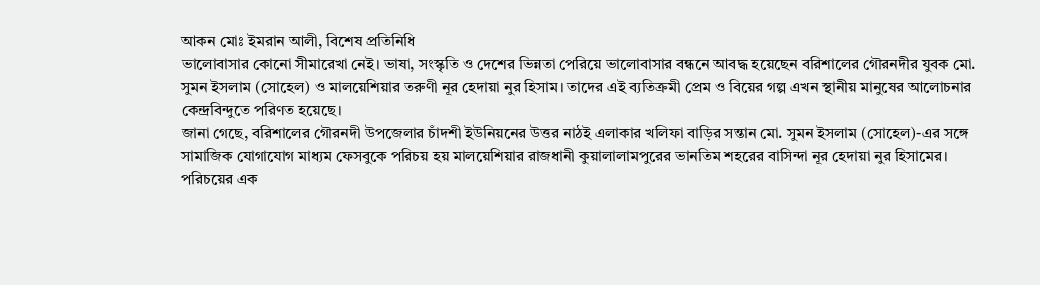আকন মোঃ ইমরান আলী, বিশেষ প্রতিনিধি
ভালোবাসার কোনো সীমারেখা নেই। ভাষা, সংস্কৃতি ও দেশের ভিন্নতা পেরিয়ে ভালোবাসার বন্ধনে আবদ্ধ হয়েছেন বরিশালের গৌরনদীর যুবক মো. সুমন ইসলাম (সোহেল) ও মালয়েশিয়ার তরুণী নূর হেদায়া নুর হিসাম। তাদের এই ব্যতিক্রমী প্রেম ও বিয়ের গল্প এখন স্থানীয় মানুষের আলোচনার কেন্দ্রবিন্দুতে পরিণত হয়েছে।
জানা গেছে, বরিশালের গৌরনদী উপজেলার চাঁদশী ইউনিয়নের উত্তর নাঠই এলাকার খলিফা বাড়ির সন্তান মো. সুমন ইসলাম (সোহেল)-এর সঙ্গে সামাজিক যোগাযোগ মাধ্যম ফেসবুকে পরিচয় হয় মালয়েশিয়ার রাজধানী কুয়ালালামপুরের ভানতিম শহরের বাসিন্দা নূর হেদায়া নুর হিসামের। পরিচয়ের এক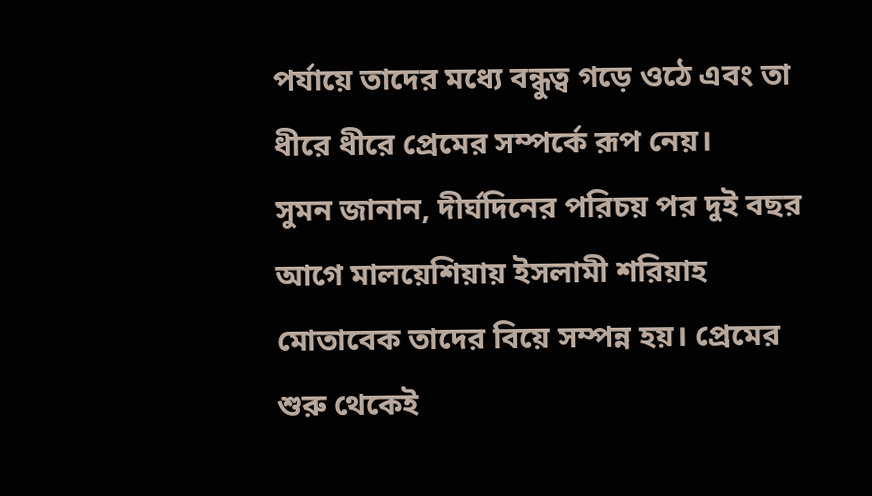পর্যায়ে তাদের মধ্যে বন্ধুত্ব গড়ে ওঠে এবং তা ধীরে ধীরে প্রেমের সম্পর্কে রূপ নেয়।
সুমন জানান, দীর্ঘদিনের পরিচয় পর দুই বছর আগে মালয়েশিয়ায় ইসলামী শরিয়াহ মোতাবেক তাদের বিয়ে সম্পন্ন হয়। প্রেমের শুরু থেকেই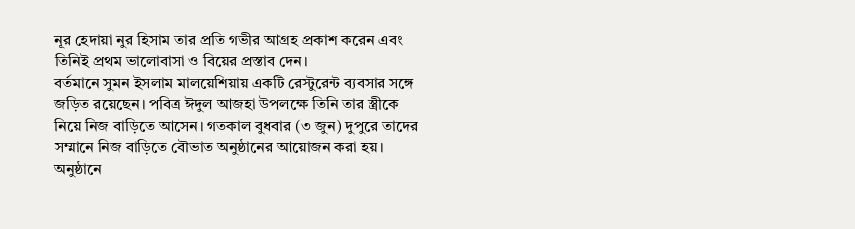নূর হেদায়া নুর হিসাম তার প্রতি গভীর আগ্রহ প্রকাশ করেন এবং তিনিই প্রথম ভালোবাসা ও বিয়ের প্রস্তাব দেন।
বর্তমানে সুমন ইসলাম মালয়েশিয়ায় একটি রেস্টুরেন্ট ব্যবসার সঙ্গে জড়িত রয়েছেন। পবিত্র ঈদুল আজহা উপলক্ষে তিনি তার স্ত্রীকে নিয়ে নিজ বাড়িতে আসেন। গতকাল বুধবার (৩ জুন) দুপুরে তাদের সম্মানে নিজ বাড়িতে বৌভাত অনুষ্ঠানের আয়োজন করা হয়।
অনুষ্ঠানে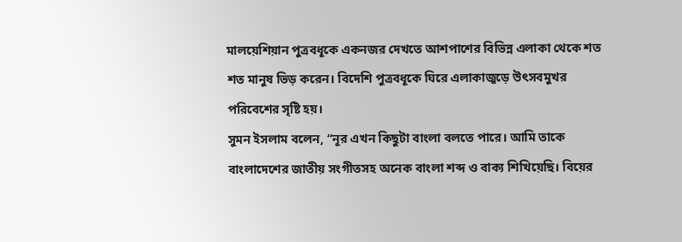মালয়েশিয়ান পুত্রবধূকে একনজর দেখতে আশপাশের বিভিন্ন এলাকা থেকে শত শত মানুষ ভিড় করেন। বিদেশি পুত্রবধূকে ঘিরে এলাকাজুড়ে উৎসবমুখর পরিবেশের সৃষ্টি হয়।
সুমন ইসলাম বলেন, “নূর এখন কিছুটা বাংলা বলতে পারে। আমি তাকে বাংলাদেশের জাতীয় সংগীতসহ অনেক বাংলা শব্দ ও বাক্য শিখিয়েছি। বিয়ের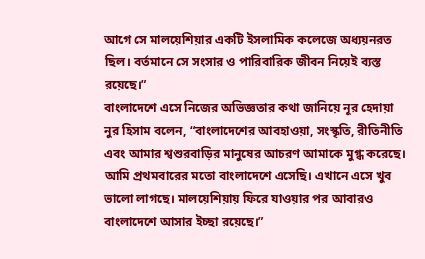আগে সে মালয়েশিয়ার একটি ইসলামিক কলেজে অধ্যয়নরত ছিল। বর্তমানে সে সংসার ও পারিবারিক জীবন নিয়েই ব্যস্ত রয়েছে।”
বাংলাদেশে এসে নিজের অভিজ্ঞতার কথা জানিয়ে নূর হেদায়া নুর হিসাম বলেন, “বাংলাদেশের আবহাওয়া, সংস্কৃতি, রীতিনীতি এবং আমার শ্বশুরবাড়ির মানুষের আচরণ আমাকে মুগ্ধ করেছে। আমি প্রথমবারের মতো বাংলাদেশে এসেছি। এখানে এসে খুব ভালো লাগছে। মালয়েশিয়ায় ফিরে যাওয়ার পর আবারও বাংলাদেশে আসার ইচ্ছা রয়েছে।”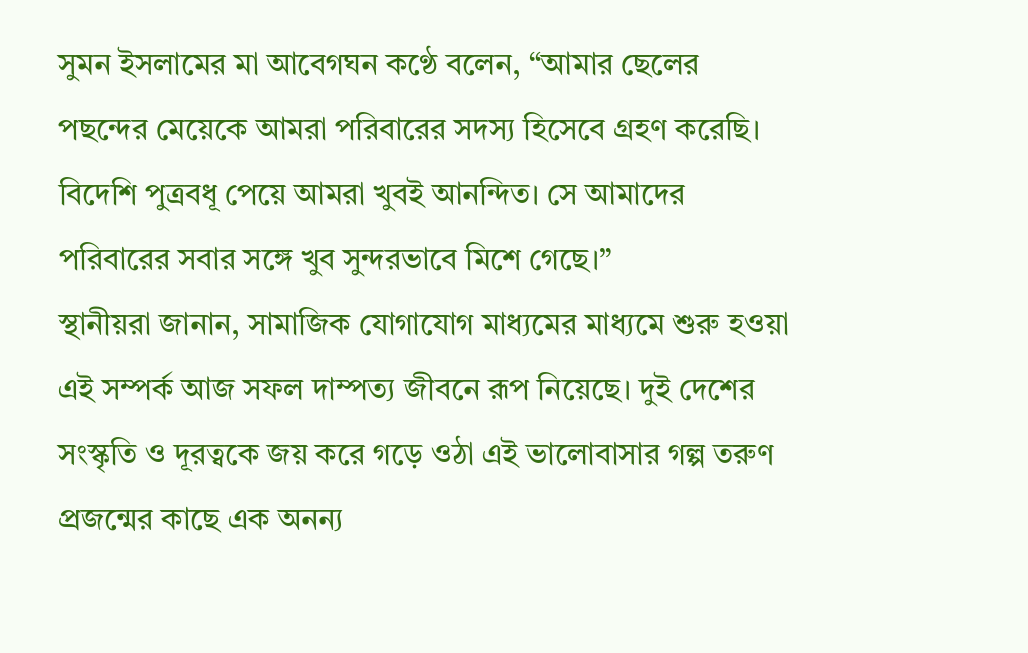সুমন ইসলামের মা আবেগঘন কণ্ঠে বলেন, “আমার ছেলের পছন্দের মেয়েকে আমরা পরিবারের সদস্য হিসেবে গ্রহণ করেছি। বিদেশি পুত্রবধূ পেয়ে আমরা খুবই আনন্দিত। সে আমাদের পরিবারের সবার সঙ্গে খুব সুন্দরভাবে মিশে গেছে।”
স্থানীয়রা জানান, সামাজিক যোগাযোগ মাধ্যমের মাধ্যমে শুরু হওয়া এই সম্পর্ক আজ সফল দাম্পত্য জীবনে রূপ নিয়েছে। দুই দেশের সংস্কৃতি ও দূরত্বকে জয় করে গড়ে ওঠা এই ভালোবাসার গল্প তরুণ প্রজন্মের কাছে এক অনন্য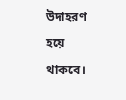উদাহরণ হয়ে থাকবে।